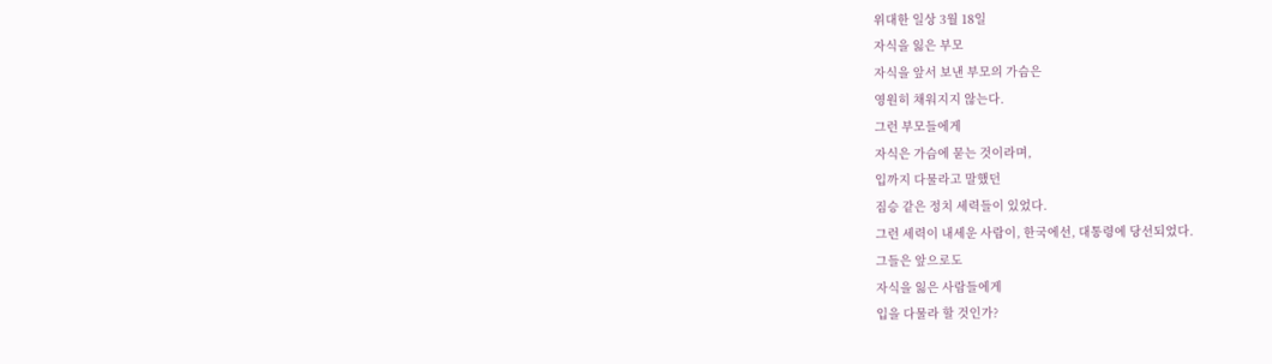위대한 일상 3월 18일
자식을 잃은 부모
자식을 앞서 보낸 부모의 가슴은
영원히 채워지지 않는다.
그런 부모들에게
자식은 가슴에 묻는 것이라며,
입까지 다물라고 말했던
짐승 같은 정치 세력들이 있었다.
그런 세력이 내세운 사람이, 한국에선, 대통령에 당선되었다.
그들은 앞으로도
자식을 잃은 사람들에게
입을 다물라 할 것인가?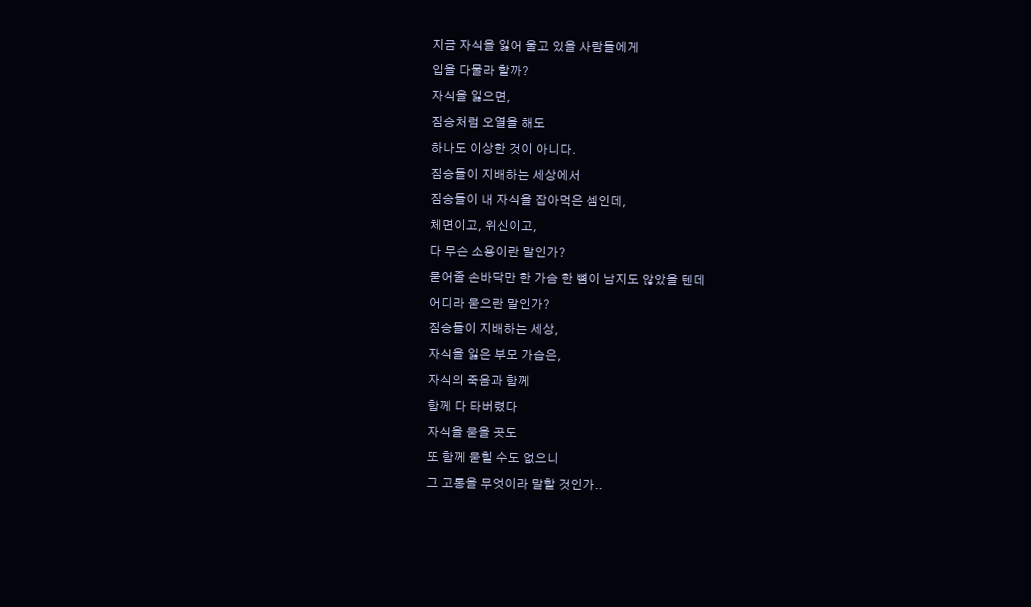지금 자식을 잃어 울고 있을 사람들에게
입을 다물라 할까?
자식을 잃으면,
짐승처럼 오열을 해도
하나도 이상한 것이 아니다.
짐승들이 지배하는 세상에서
짐승들이 내 자식을 잡아먹은 셈인데,
체면이고, 위신이고,
다 무슨 소용이란 말인가?
묻어줄 손바닥만 한 가슴 한 뼘이 남지도 않았을 텐데
어디라 묻으란 말인가?
짐승들이 지배하는 세상,
자식을 잃은 부모 가습은,
자식의 죽음과 함께
함께 다 타버렸다
자식을 묻을 곳도
또 함께 묻힐 수도 없으니
그 고통을 무엇이라 말할 것인가..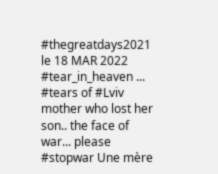#thegreatdays2021 le 18 MAR 2022 #tear_in_heaven ... #tears of #Lviv mother who lost her son.. the face of war... please #stopwar Une mère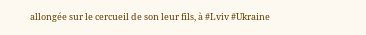allongée sur le cercueil de son leur fils, à #Lviv #Ukraine